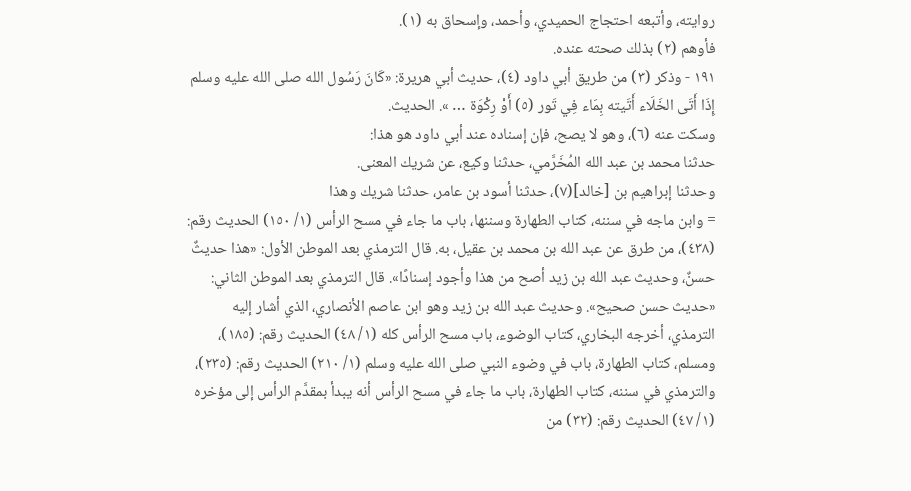روايته، وأتبعه احتجاج الحميدي، وأحمد، وإسحاق به (١).
فأوهم (٢) بذلك صحته عنده.
١٩١ - وذكر (٣) من طريق أبي داود (٤)، حديث أبي هريرة: «كَانَ رَسُول الله صلى الله عليه وسلم إِذَا أَتَى الخَلَاء أَتَيته بِمَاء فِي تَور (٥) أَوْ رِكْوَة … ». الحديث.
وسكت عنه (٦)، وهو لا يصح، فإن إسناده عند أبي داود هو هذا:
حدثنا محمد بن عبد الله المُخَرَّمي، حدثنا وكيع، عن شريك المعنى.
وحدثنا إبراهيم بن [خالد](٧)، حدثنا أسود بن عامر، حدثنا شريك وهذا
= وابن ماجه في سننه، كتاب الطهارة وسننها، باب ما جاء في مسح الرأس (١/ ١٥٠) الحديث رقم: (٤٣٨)، من طرق عن عبد الله بن محمد بن عقيل، به. قال الترمذي بعد الموطن الأول: «هذا حديثٌ حسنٌ، وحديث عبد الله بن زيد أصح من هذا وأجود إسنادًا». قال الترمذي بعد الموطن الثاني: «حديث حسن صحيح». وحديث عبد الله بن زيد وهو ابن عاصم الأنصاري، الذي أشار إليه الترمذي، أخرجه البخاري، كتاب الوضوء، باب مسح الرأس كله (١/ ٤٨) الحديث رقم: (١٨٥)، ومسلم، كتاب الطهارة، باب في وضوء النبي صلى الله عليه وسلم (١/ ٢١٠) الحديث رقم: (٢٣٥)، والترمذي في سننه، كتاب الطهارة، باب ما جاء في مسح الرأس أنه يبدأ بمقدَّم الرأس إلى مؤخره (١/ ٤٧) الحديث رقم: (٣٢) من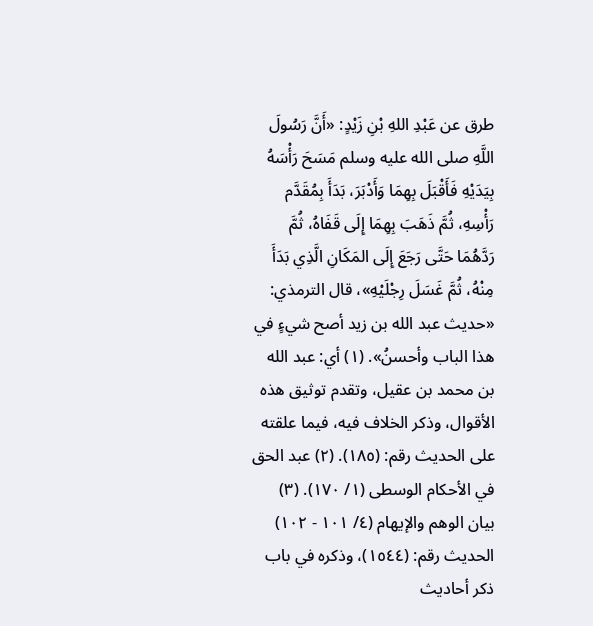طرق عن عَبْدِ اللهِ بْنِ زَيْدٍ: «أَنَّ رَسُولَ اللَّهِ صلى الله عليه وسلم مَسَحَ رَأْسَهُ بِيَدَيْهِ فَأَقْبَلَ بِهِمَا وَأَدْبَرَ، بَدَأَ بِمُقَدَّم رَأْسِهِ، ثُمَّ ذَهَبَ بِهِمَا إِلَى قَفَاهُ، ثُمَّ رَدَّهُمَا حَتَّى رَجَعَ إِلَى المَكَانِ الَّذِي بَدَأَ مِنْهُ، ثُمَّ غَسَلَ رِجْلَيْهِ»، قال الترمذي: «حديث عبد الله بن زيد أصح شيءٍ في هذا الباب وأحسنُ». (١) أي: عبد الله بن محمد بن عقيل، وتقدم توثيق هذه الأقوال، وذكر الخلاف فيه، فيما علقته على الحديث رقم: (١٨٥). (٢) عبد الحق في الأحكام الوسطى (١/ ١٧٠). (٣) بيان الوهم والإيهام (٤/ ١٠١ - ١٠٢) الحديث رقم: (١٥٤٤)، وذكره في باب ذكر أحاديث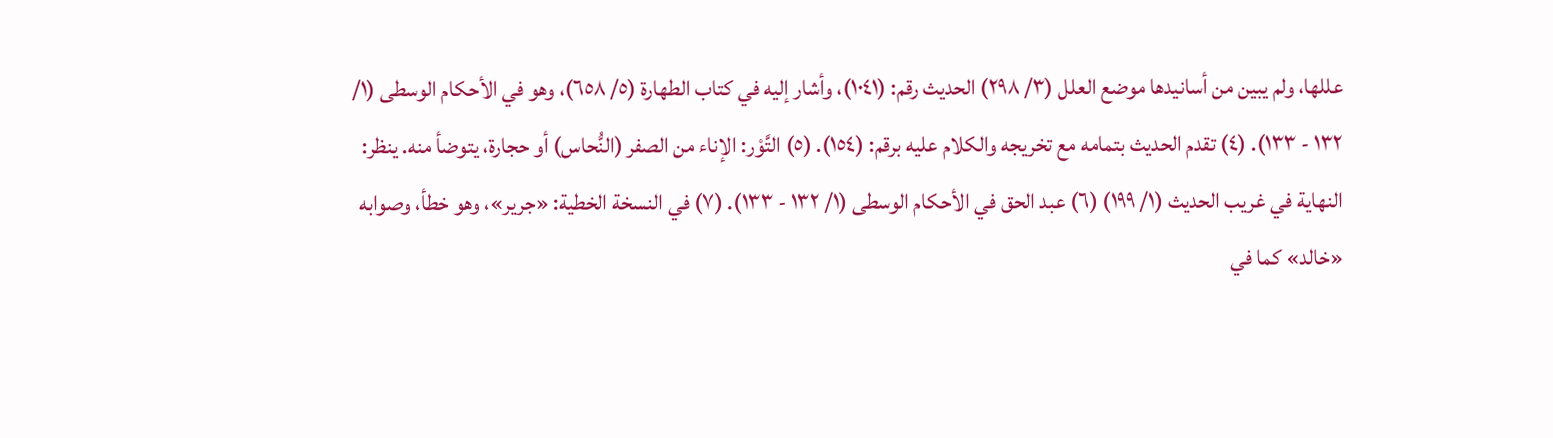عللها، ولم يبين من أسانيدها موضع العلل (٣/ ٢٩٨) الحديث رقم: (١٠٤١)، وأشار إليه في كتاب الطهارة (٥/ ٦٥٨)، وهو في الأحكام الوسطى (١/ ١٣٢ - ١٣٣). (٤) تقدم الحديث بتمامه مع تخريجه والكلام عليه برقم: (١٥٤). (٥) التَّوْر: الإناء من الصفر (النُّحاس) أو حجارة، يتوضأ منه. ينظر: النهاية في غريب الحديث (١/ ١٩٩) (٦) عبد الحق في الأحكام الوسطى (١/ ١٣٢ - ١٣٣). (٧) في النسخة الخطية: «جرير»، وهو خطأ، وصوابه «خالد» كما في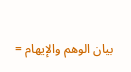بيان الوهم والإيهام =